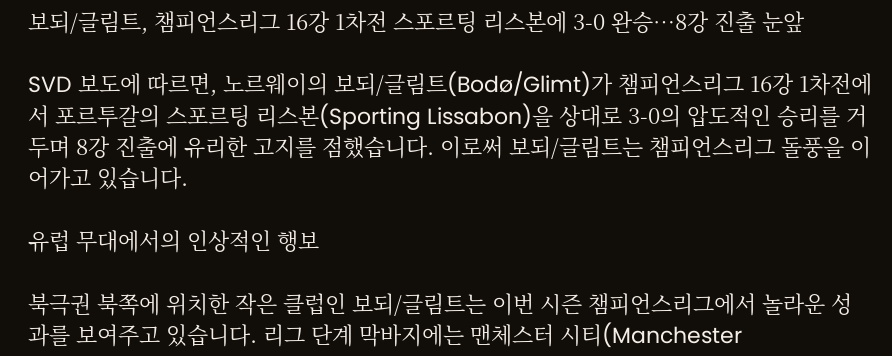보되/글림트, 챔피언스리그 16강 1차전 스포르팅 리스본에 3-0 완승…8강 진출 눈앞

SVD 보도에 따르면, 노르웨이의 보되/글림트(Bodø/Glimt)가 챔피언스리그 16강 1차전에서 포르투갈의 스포르팅 리스본(Sporting Lissabon)을 상대로 3-0의 압도적인 승리를 거두며 8강 진출에 유리한 고지를 점했습니다. 이로써 보되/글림트는 챔피언스리그 돌풍을 이어가고 있습니다.

유럽 무대에서의 인상적인 행보

북극권 북쪽에 위치한 작은 클럽인 보되/글림트는 이번 시즌 챔피언스리그에서 놀라운 성과를 보여주고 있습니다. 리그 단계 막바지에는 맨체스터 시티(Manchester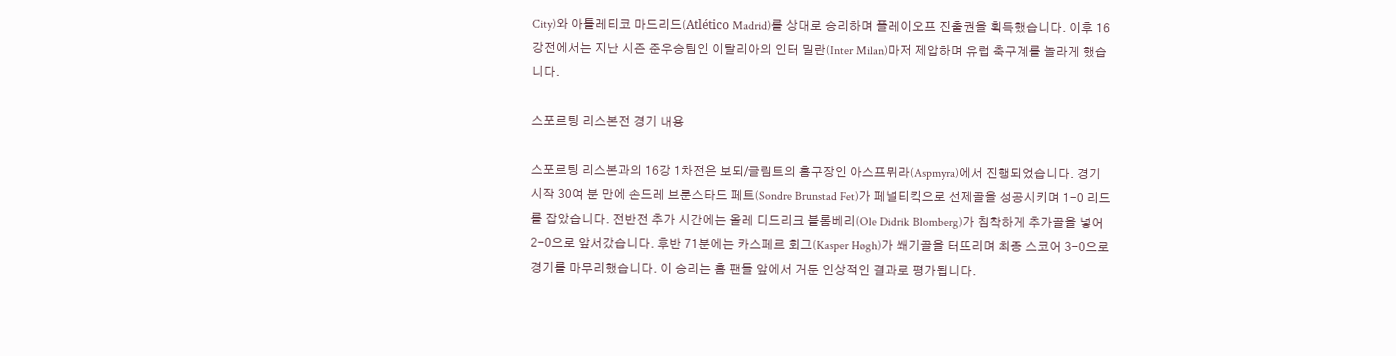City)와 아틀레티코 마드리드(Atlético Madrid)를 상대로 승리하며 플레이오프 진출권을 획득했습니다. 이후 16강전에서는 지난 시즌 준우승팀인 이탈리아의 인터 밀란(Inter Milan)마저 제압하며 유럽 축구계를 놀라게 했습니다.

스포르팅 리스본전 경기 내용

스포르팅 리스본과의 16강 1차전은 보되/글림트의 홈구장인 아스프뮈라(Aspmyra)에서 진행되었습니다. 경기 시작 30여 분 만에 손드레 브룬스타드 페트(Sondre Brunstad Fet)가 페널티킥으로 선제골을 성공시키며 1-0 리드를 잡았습니다. 전반전 추가 시간에는 올레 디드리크 블롬베리(Ole Didrik Blomberg)가 침착하게 추가골을 넣어 2-0으로 앞서갔습니다. 후반 71분에는 카스페르 회그(Kasper Høgh)가 쐐기골을 터뜨리며 최종 스코어 3-0으로 경기를 마무리했습니다. 이 승리는 홈 팬들 앞에서 거둔 인상적인 결과로 평가됩니다.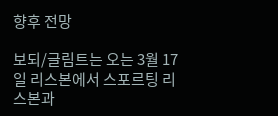향후 전망

보되/글림트는 오는 3월 17일 리스본에서 스포르팅 리스본과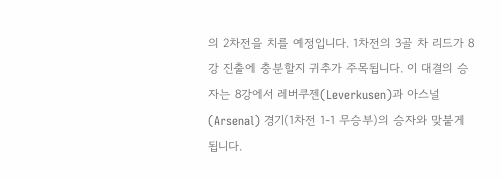의 2차전을 치를 예정입니다. 1차전의 3골 차 리드가 8강 진출에 충분할지 귀추가 주목됩니다. 이 대결의 승자는 8강에서 레버쿠젠(Leverkusen)과 아스널(Arsenal) 경기(1차전 1-1 무승부)의 승자와 맞붙게 됩니다.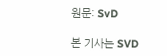원문: SvD

본 기사는 SVD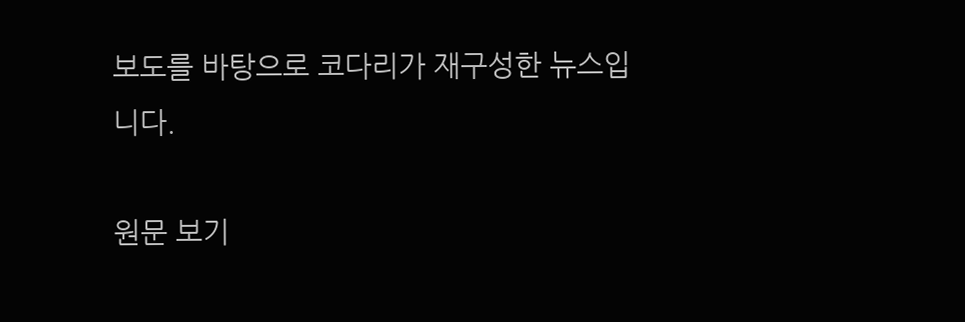보도를 바탕으로 코다리가 재구성한 뉴스입니다.

원문 보기